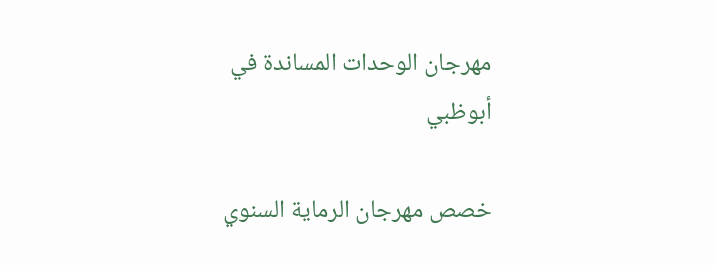مهرجان الوحدات المساندة في أبوظبي

خصص مهرجان الرماية السنوي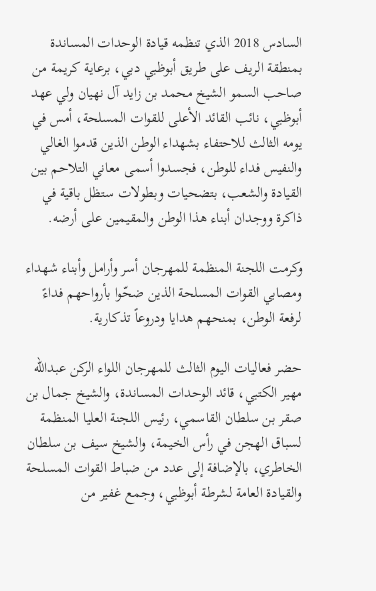السادس 2018 الذي تنظمه قيادة الوحدات المساندة بمنطقة الريف على طريق أبوظبي دبي، برعاية كريمة من صاحب السمو الشيخ محمد بن زايد آل نهيان ولي عهد أبوظبي، نائب القائد الأعلى للقوات المسلحة، أمس في يومه الثالث للاحتفاء بشهداء الوطن الذين قدموا الغالي والنفيس فداء للوطن، فجسدوا أسمى معاني التلاحم بين القيادة والشعب، بتضحيات وبطولات ستظل باقية في ذاكرة ووجدان أبناء هذا الوطن والمقيمين على أرضه.

وكرمت اللجنة المنظمة للمهرجان أسر وأرامل وأبناء شهداء ومصابي القوات المسلحة الذين ضحّوا بأرواحهم فداءً لرفعة الوطن، بمنحهم هدايا ودروعاً تذكارية.

حضر فعاليات اليوم الثالث للمهرجان اللواء الركن عبدالله مهير الكتبي، قائد الوحدات المساندة، والشيخ جمال بن صقر بن سلطان القاسمي، رئيس اللجنة العليا المنظمة لسباق الهجن في رأس الخيمة، والشيخ سيف بن سلطان الخاطري، بالإضافة إلى عدد من ضباط القوات المسلحة والقيادة العامة لشرطة أبوظبي، وجمع غفير من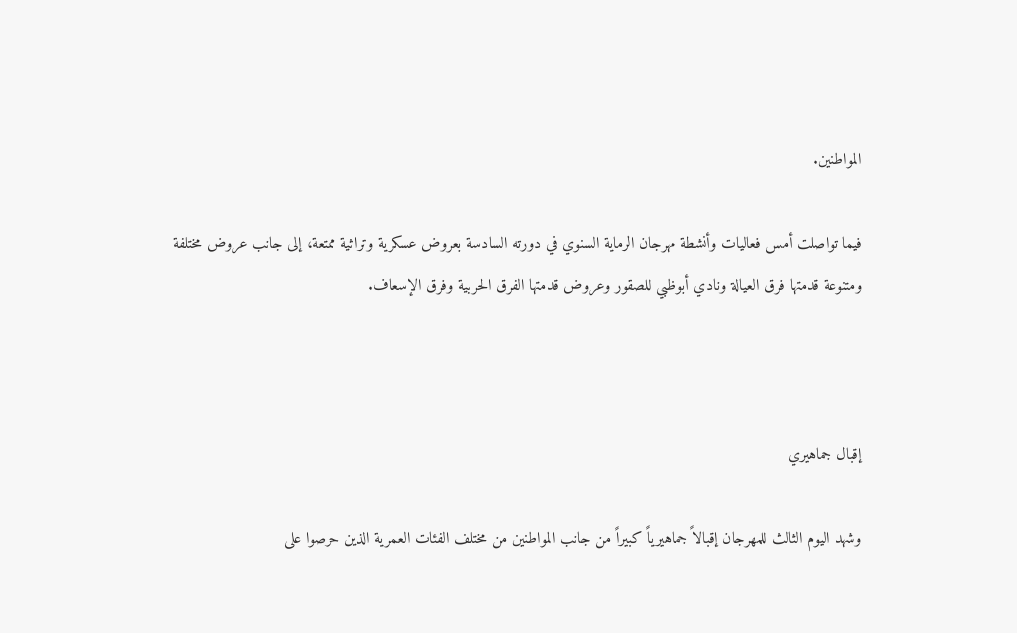المواطنين.

فيما تواصلت أمس فعاليات وأنشطة مهرجان الرماية السنوي في دورته السادسة بعروض عسكرية وتراثية ممتعة، إلى جانب عروض مختلفة ومتنوعة قدمتها فرق العيالة ونادي أبوظبي للصقور وعروض قدمتها الفرق الحربية وفرق الإسعاف.



إقبال جماهيري

وشهد اليوم الثالث للمهرجان إقبالاً جماهيرياً كبيراً من جانب المواطنين من مختلف الفئات العمرية الذين حرصوا على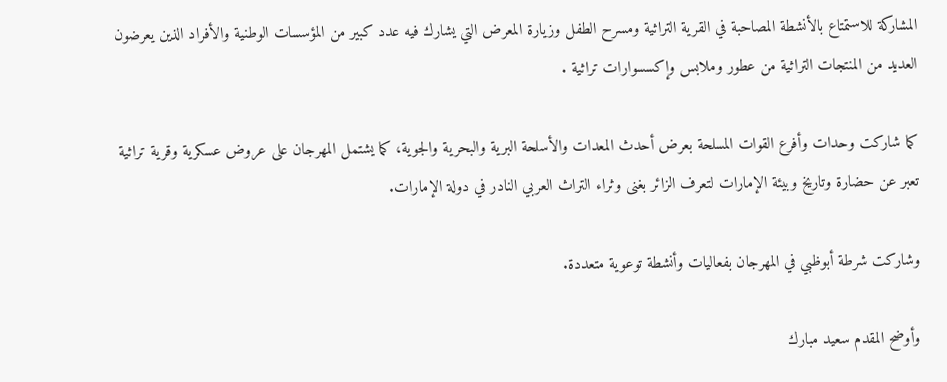المشاركة للاستمتاع بالأنشطة المصاحبة في القرية التراثية ومسرح الطفل وزيارة المعرض التي يشارك فيه عدد كبير من المؤسسات الوطنية والأفراد الذين يعرضون العديد من المنتجات التراثية من عطور وملابس وإكسسوارات تراثية .

كما شاركت وحدات وأفرع القوات المسلحة بعرض أحدث المعدات والأسلحة البرية والبحرية والجوية، كما يشتمل المهرجان على عروض عسكرية وقرية تراثية تعبر عن حضارة وتاريخ وبيئة الإمارات لتعرف الزائر بغنى وثراء التراث العربي النادر في دولة الإمارات.

وشاركت شرطة أبوظبي في المهرجان بفعاليات وأنشطة توعوية متعددة.

وأوضح المقدم سعيد مبارك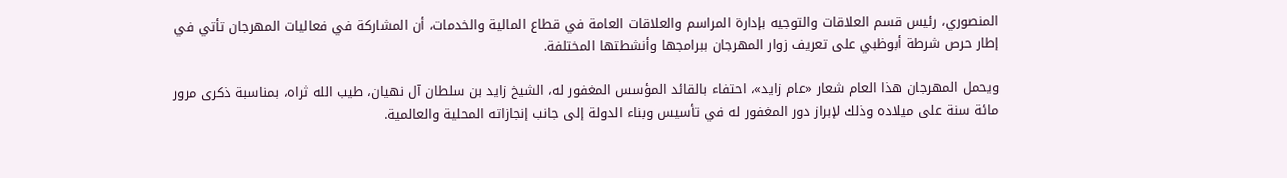المنصوري، رئيس قسم العلاقات والتوجيه بإدارة المراسم والعلاقات العامة في قطاع المالية والخدمات، أن المشاركة في فعاليات المهرجان تأتي في إطار حرص شرطة أبوظبي على تعريف زوار المهرجان ببرامجها وأنشطتها المختلفة.

ويحمل المهرجان هذا العام شعار «عام زايد»، احتفاء بالقائد المؤسس المغفور له، الشيخ زايد بن سلطان آل نهيان، طيب الله ثراه، بمناسبة ذكرى مرور مائة سنة على ميلاده وذلك لإبراز دور المغفور له في تأسيس وبناء الدولة إلى جانب إنجازاته المحلية والعالمية.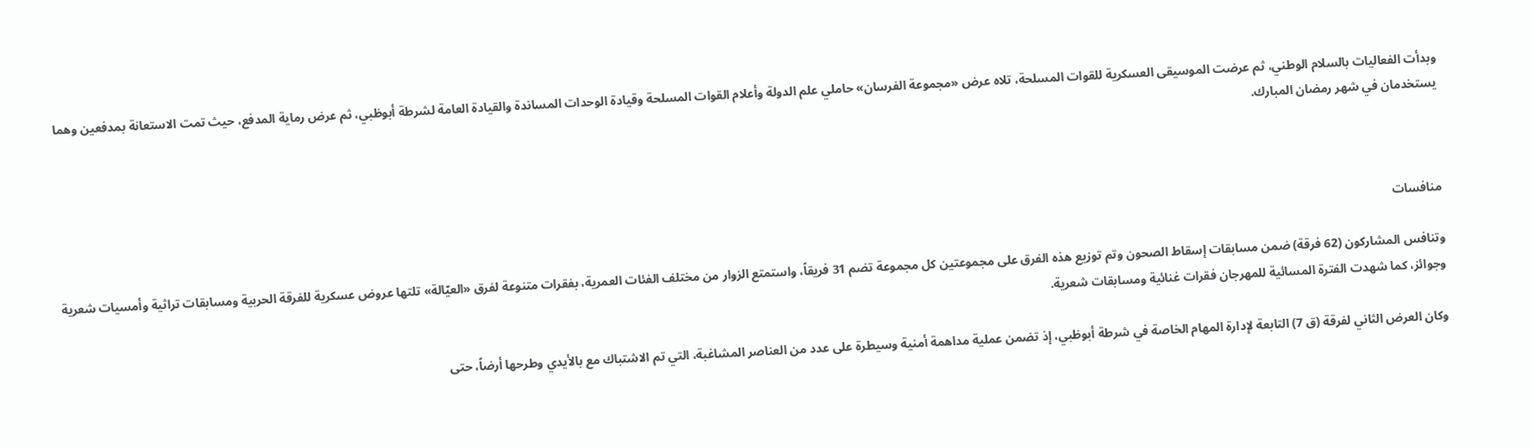وبدأت الفعاليات بالسلام الوطني، ثم عرضت الموسيقى العسكرية للقوات المسلحة، تلاه عرض «مجموعة الفرسان» حاملي علم الدولة وأعلام القوات المسلحة وقيادة الوحدات المساندة والقيادة العامة لشرطة أبوظبي، ثم عرض رماية المدفع، حيث تمت الاستعانة بمدفعين وهما يستخدمان في شهر رمضان المبارك.



منافسات

وتنافس المشاركون (62 فرقة) ضمن مسابقات إسقاط الصحون وتم توزيع هذه الفرق على مجموعتين كل مجموعة تضم 31 فريقاً، واستمتع الزوار من مختلف الفئات العمرية، بفقرات متنوعة لفرق «العيّالة» تلتها عروض عسكرية للفرقة الحربية ومسابقات تراثية وأمسيات شعرية وجوائز، كما شهدت الفترة المسائية للمهرجان فقرات غنائية ومسابقات شعرية.

وكان العرض الثاني لفرقة (ق 7) التابعة لإدارة المهام الخاصة في شرطة أبوظبي، إذ تضمن عملية مداهمة أمنية وسيطرة على عدد من العناصر المشاغبة، التي تم الاشتباك مع بالأيدي وطرحها أرضاً، حتى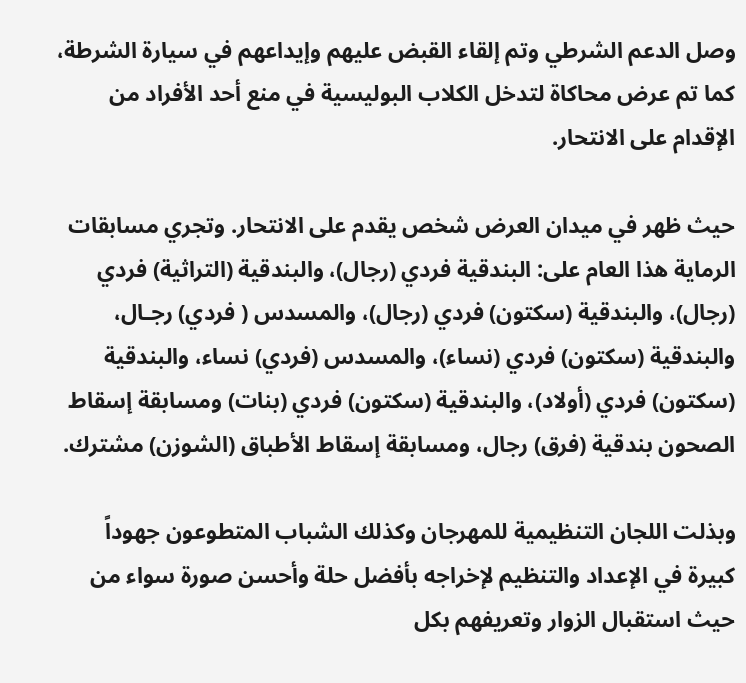وصل الدعم الشرطي وتم إلقاء القبض عليهم وإيداعهم في سيارة الشرطة، كما تم عرض محاكاة لتدخل الكلاب البوليسية في منع أحد الأفراد من الإقدام على الانتحار.

حيث ظهر في ميدان العرض شخص يقدم على الانتحار. وتجري مسابقات الرماية هذا العام على: البندقية فردي (رجال)، والبندقية (التراثية) فردي (رجال)، والبندقية (سكتون) فردي (رجال)، والمسدس ( فردي) رجـال، والبندقية (سكتون) فردي (نساء)، والمسدس (فردي) نساء، والبندقية (سكتون) فردي (أولاد)، والبندقية (سكتون) فردي (بنات) ومسابقة إسقاط الصحون بندقية (فرق) رجال، ومسابقة إسقاط الأطباق (الشوزن) مشترك.

وبذلت اللجان التنظيمية للمهرجان وكذلك الشباب المتطوعون جهوداً كبيرة في الإعداد والتنظيم لإخراجه بأفضل حلة وأحسن صورة سواء من حيث استقبال الزوار وتعريفهم بكل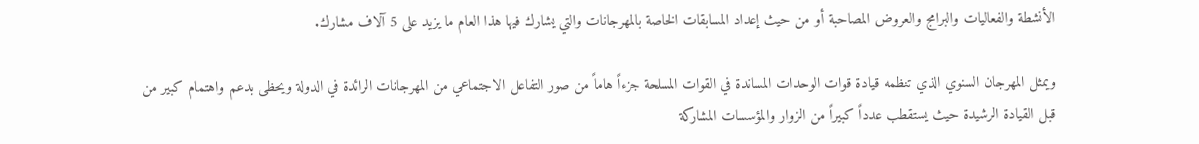الأنشطة والفعاليات والبرامج والعروض المصاحبة أو من حيث إعداد المسابقات الخاصة بالمهرجانات والتي يشارك فيها هذا العام ما يزيد على 5 آلاف مشارك.

ويمثل المهرجان السنوي الذي تنظمه قيادة قوات الوحدات المساندة في القوات المسلحة جزءاً هاماً من صور التفاعل الاجتماعي من المهرجانات الرائدة في الدولة ويحظى بدعم واهتمام كبير من قبل القيادة الرشيدة حيث يستقطب عدداً كبيراً من الزوار والمؤسسات المشاركة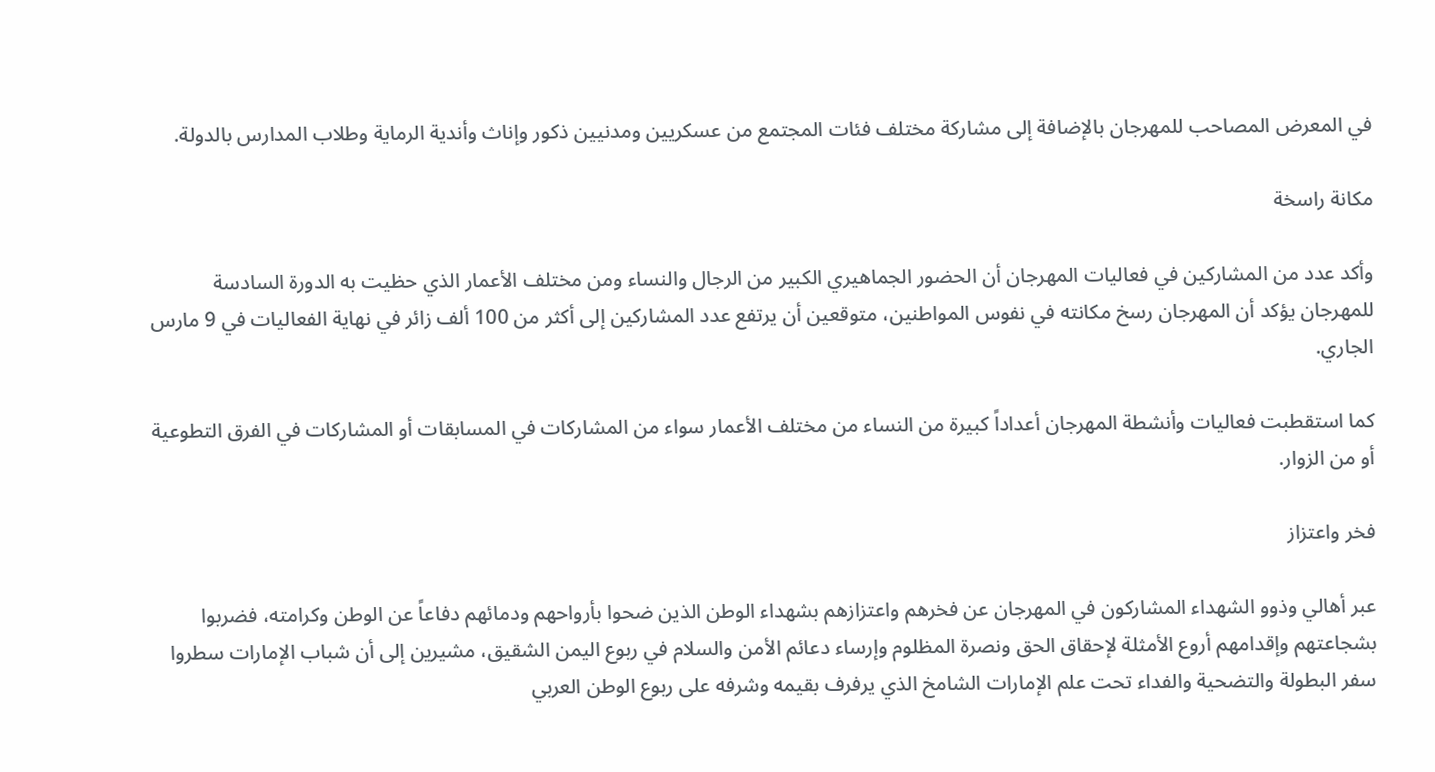في المعرض المصاحب للمهرجان بالإضافة إلى مشاركة مختلف فئات المجتمع من عسكريين ومدنيين ذكور وإناث وأندية الرماية وطلاب المدارس بالدولة.

مكانة راسخة

وأكد عدد من المشاركين في فعاليات المهرجان أن الحضور الجماهيري الكبير من الرجال والنساء ومن مختلف الأعمار الذي حظيت به الدورة السادسة للمهرجان يؤكد أن المهرجان رسخ مكانته في نفوس المواطنين، متوقعين أن يرتفع عدد المشاركين إلى أكثر من 100 ألف زائر في نهاية الفعاليات في 9 مارس الجاري.

كما استقطبت فعاليات وأنشطة المهرجان أعداداً كبيرة من النساء من مختلف الأعمار سواء من المشاركات في المسابقات أو المشاركات في الفرق التطوعية أو من الزوار.

فخر واعتزاز

عبر أهالي وذوو الشهداء المشاركون في المهرجان عن فخرهم واعتزازهم بشهداء الوطن الذين ضحوا بأرواحهم ودمائهم دفاعاً عن الوطن وكرامته، فضربوا بشجاعتهم وإقدامهم أروع الأمثلة لإحقاق الحق ونصرة المظلوم وإرساء دعائم الأمن والسلام في ربوع اليمن الشقيق، مشيرين إلى أن شباب الإمارات سطروا سفر البطولة والتضحية والفداء تحت علم الإمارات الشامخ الذي يرفرف بقيمه وشرفه على ربوع الوطن العربي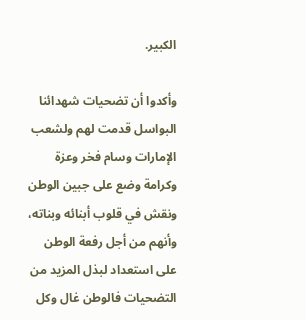الكبير.

وأكدوا أن تضحيات شهدائنا البواسل قدمت لهم ولشعب الإمارات وسام فخر وعزة وكرامة وضع على جبين الوطن ونقش في قلوب أبنائه وبناته، وأنهم من أجل رفعة الوطن على استعداد لبذل المزيد من التضحيات فالوطن غال وكل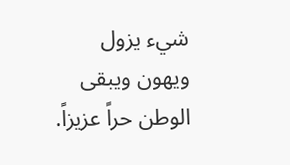شيء يزول ويهون ويبقى الوطن حراً عزيزاً.